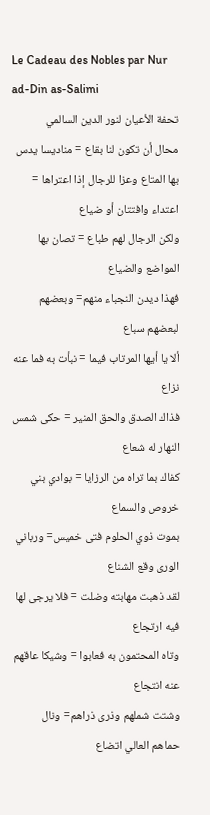Le Cadeau des Nobles par Nur ad-Din as-Salimi
تحفة الأعيان لنور الدين السالمي
محال أن تكون لنا بقاع = مناديسا يدس بها المتاع وعزا للرجال إذا اعتراها = اعتداء وافتتان أو ضياع
ولكن الرجال لهم طباع = تصان بها المواضع والضياع
فهذا ديدن النجباء منهم= وبعضهم لبعضهم سباع
ألا يا أيها المرتاب فيما = نبأت به فما عنه نزاع
فذاك الصدق والحق المنير = حكى شمس النهار له شعاع
كفاك بما تراه من الرزايا = بوادي بني خروص والسماع
بموت ذوي الحلوم فتى خميس= ورباني الورى وقع الشناع
لقد ذهبت مهابته وضلت = فلا يرجى لها فيه ارتجاع
وتاه المحتمون به فعابوا = وشيكا عاقهم عنه انتجاع
وشتت شملهم وذرى ذراهم= ونال حماهم العالي اتضاع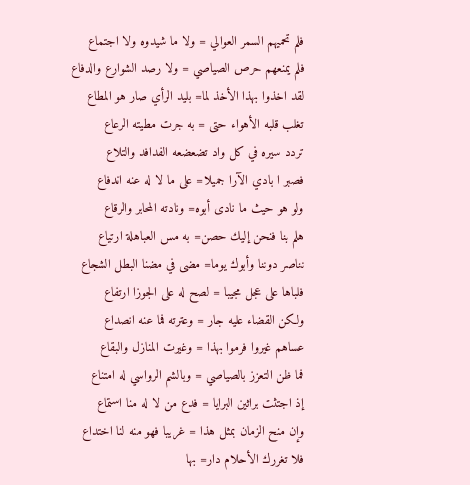فلم تحميهم السمر العوالي = ولا ما شيدوه ولا اجتماع
فلم يمنعهم حرص الصياصي = ولا رصد الشوارع والدفاع
لقد اخذوا بهذا الأخذ لما= بليد الرأي صار هو المطاع
تغلب قلبه الأهواء حتى = به جرت مطيته الرعاع
تردد سيره في كل واد تضعضعه الفدافد والتلاع
فصبر ا بادي الآرا جميلا= على ما لا له عنه اندفاع
ولو هو حيث ما نادى أبوه= ونادته المحابر والرقاع
هلم بنا فنحن إليك حصن= به مس العباهلة ارتياع
نناصر دوننا وأبوك يوما= مضى في مضنا البطل الشجاع
فلباها على عجل مجيبا = لصح له على الجوزا ارتفاع
ولكن القضاء عليه جار = وعترته فما عنه انصداع
عساهم غيروا فرموا بهذا = وغيرت المنازل والبقاع
فما ظن التعزز بالصياصي = وبالشم الرواسي له امتناع
إذ اجتثت براثين البرايا = فدع من لا له منا استماع
وإن منح الزمان بمثل هذا = غريبا فهو منه لنا اختداع
فلا تغررك الأحلام دار= بها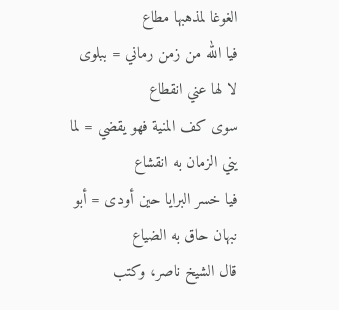الغوغا لمذهبها مطاع
فيا الله من زمن رماني = ببلوى لا لها عني انقطاع
سوى كف المنية فهو يقضي = لما يني الزمان به انقشاع
فيا خسر البرايا حين أودى = أبو نبهان حاق به الضياع
قال الشيخ ناصر، وكتب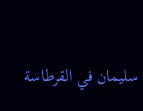سليمان في القرطاسة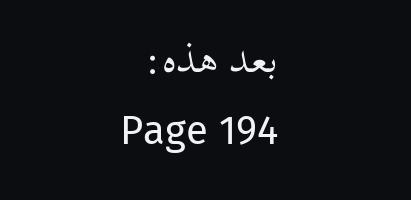بعد هذه:
Page 194